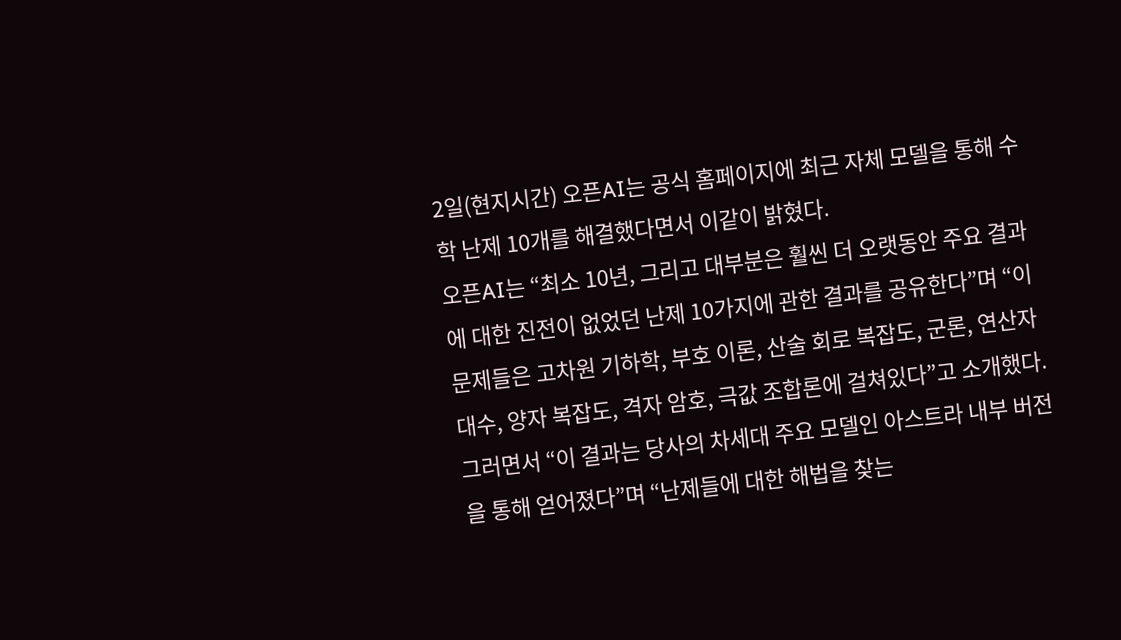2일(현지시간) 오픈AI는 공식 홈페이지에 최근 자체 모델을 통해 수학 난제 10개를 해결했다면서 이같이 밝혔다.
오픈AI는 “최소 10년, 그리고 대부분은 훨씬 더 오랫동안 주요 결과에 대한 진전이 없었던 난제 10가지에 관한 결과를 공유한다”며 “이 문제들은 고차원 기하학, 부호 이론, 산술 회로 복잡도, 군론, 연산자 대수, 양자 복잡도, 격자 암호, 극값 조합론에 걸쳐있다”고 소개했다.
그러면서 “이 결과는 당사의 차세대 주요 모델인 아스트라 내부 버전을 통해 얻어졌다”며 “난제들에 대한 해법을 찾는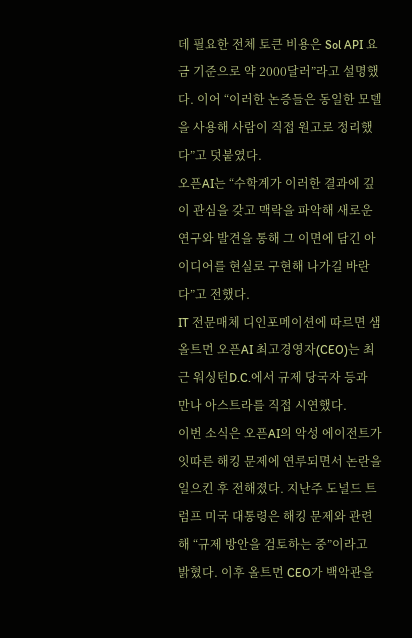데 필요한 전체 토큰 비용은 Sol API 요금 기준으로 약 2000달러”라고 설명했다. 이어 “이러한 논증들은 동일한 모델을 사용해 사람이 직접 원고로 정리했다”고 덧붙였다.
오픈AI는 “수학계가 이러한 결과에 깊이 관심을 갖고 맥락을 파악해 새로운 연구와 발견을 통해 그 이면에 담긴 아이디어를 현실로 구현해 나가길 바란다”고 전했다.
IT 전문매체 디인포메이션에 따르면 샘 올트먼 오픈AI 최고경영자(CEO)는 최근 워싱턴D.C.에서 규제 당국자 등과 만나 아스트라를 직접 시연했다.
이번 소식은 오픈AI의 악성 에이전트가 잇따른 해킹 문제에 연루되면서 논란을 일으킨 후 전해졌다. 지난주 도널드 트럼프 미국 대통령은 해킹 문제와 관련해 “규제 방안을 검토하는 중”이라고 밝혔다. 이후 올트먼 CEO가 백악관을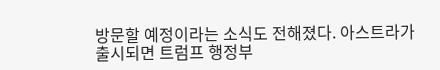방문할 예정이라는 소식도 전해졌다. 아스트라가 출시되면 트럼프 행정부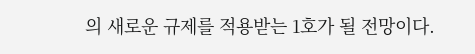의 새로운 규제를 적용받는 1호가 될 전망이다.